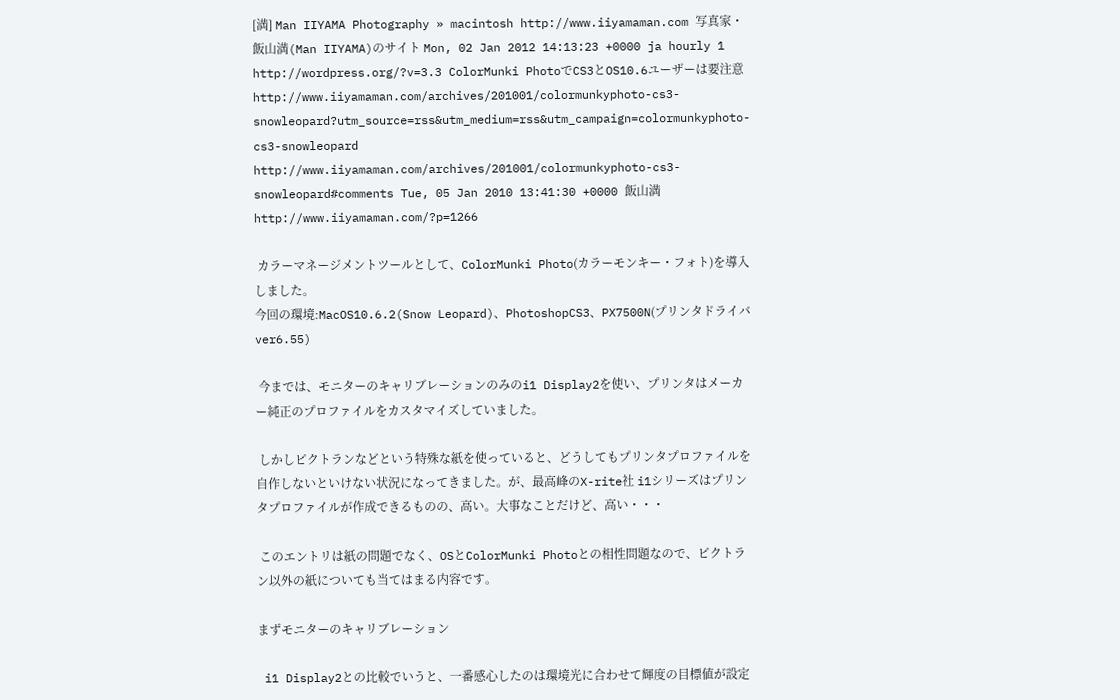[満] Man IIYAMA Photography » macintosh http://www.iiyamaman.com 写真家・飯山満(Man IIYAMA)のサイト Mon, 02 Jan 2012 14:13:23 +0000 ja hourly 1 http://wordpress.org/?v=3.3 ColorMunki PhotoでCS3とOS10.6ユーザーは要注意 http://www.iiyamaman.com/archives/201001/colormunkyphoto-cs3-snowleopard?utm_source=rss&utm_medium=rss&utm_campaign=colormunkyphoto-cs3-snowleopard http://www.iiyamaman.com/archives/201001/colormunkyphoto-cs3-snowleopard#comments Tue, 05 Jan 2010 13:41:30 +0000 飯山満 http://www.iiyamaman.com/?p=1266

 カラーマネージメントツールとして、ColorMunki Photo(カラーモンキー・フォト)を導入しました。
今回の環境:MacOS10.6.2(Snow Leopard)、PhotoshopCS3、PX7500N(プリンタドライバver6.55)

 今までは、モニターのキャリブレーションのみのi1 Display2を使い、プリンタはメーカー純正のプロファイルをカスタマイズしていました。

 しかしピクトランなどという特殊な紙を使っていると、どうしてもプリンタプロファイルを自作しないといけない状況になってきました。が、最高峰のX-rite社 i1シリーズはプリンタプロファイルが作成できるものの、高い。大事なことだけど、高い・・・

 このエントリは紙の問題でなく、OSとColorMunki Photoとの相性問題なので、ピクトラン以外の紙についても当てはまる内容です。

まずモニターのキャリブレーション

 i1 Display2との比較でいうと、一番感心したのは環境光に合わせて輝度の目標値が設定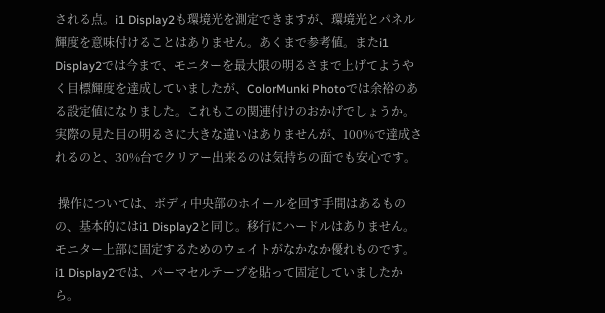される点。i1 Display2も環境光を測定できますが、環境光とパネル輝度を意味付けることはありません。あくまで参考値。またi1 Display2では今まで、モニターを最大限の明るさまで上げてようやく目標輝度を達成していましたが、ColorMunki Photoでは余裕のある設定値になりました。これもこの関連付けのおかげでしょうか。実際の見た目の明るさに大きな違いはありませんが、100%で達成されるのと、30%台でクリアー出来るのは気持ちの面でも安心です。

 操作については、ボディ中央部のホイールを回す手間はあるものの、基本的にはi1 Display2と同じ。移行にハードルはありません。モニター上部に固定するためのウェイトがなかなか優れものです。i1 Display2では、パーマセルテープを貼って固定していましたから。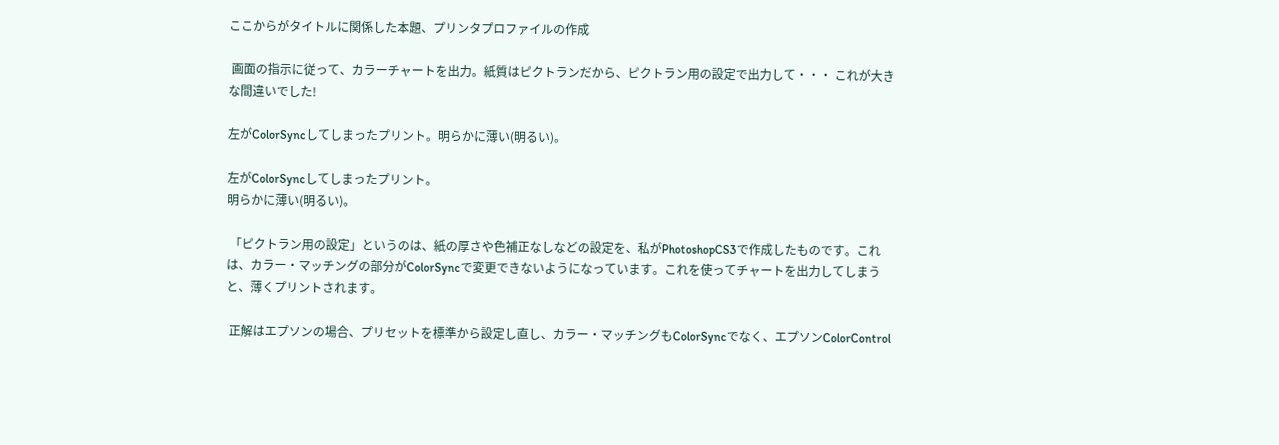ここからがタイトルに関係した本題、プリンタプロファイルの作成

 画面の指示に従って、カラーチャートを出力。紙質はピクトランだから、ピクトラン用の設定で出力して・・・ これが大きな間違いでした!

左がColorSyncしてしまったプリント。明らかに薄い(明るい)。

左がColorSyncしてしまったプリント。
明らかに薄い(明るい)。

 「ピクトラン用の設定」というのは、紙の厚さや色補正なしなどの設定を、私がPhotoshopCS3で作成したものです。これは、カラー・マッチングの部分がColorSyncで変更できないようになっています。これを使ってチャートを出力してしまうと、薄くプリントされます。

 正解はエプソンの場合、プリセットを標準から設定し直し、カラー・マッチングもColorSyncでなく、エプソンColorControl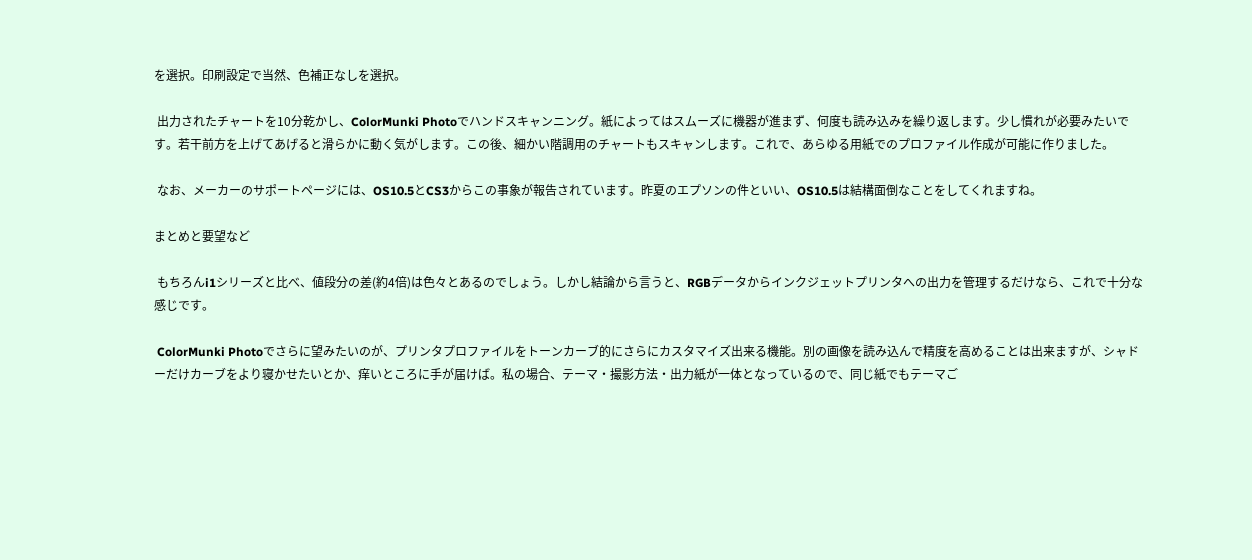を選択。印刷設定で当然、色補正なしを選択。

 出力されたチャートを10分乾かし、ColorMunki Photoでハンドスキャンニング。紙によってはスムーズに機器が進まず、何度も読み込みを繰り返します。少し慣れが必要みたいです。若干前方を上げてあげると滑らかに動く気がします。この後、細かい階調用のチャートもスキャンします。これで、あらゆる用紙でのプロファイル作成が可能に作りました。

 なお、メーカーのサポートページには、OS10.5とCS3からこの事象が報告されています。昨夏のエプソンの件といい、OS10.5は結構面倒なことをしてくれますね。

まとめと要望など

 もちろんi1シリーズと比べ、値段分の差(約4倍)は色々とあるのでしょう。しかし結論から言うと、RGBデータからインクジェットプリンタへの出力を管理するだけなら、これで十分な感じです。

 ColorMunki Photoでさらに望みたいのが、プリンタプロファイルをトーンカーブ的にさらにカスタマイズ出来る機能。別の画像を読み込んで精度を高めることは出来ますが、シャドーだけカーブをより寝かせたいとか、痒いところに手が届けば。私の場合、テーマ・撮影方法・出力紙が一体となっているので、同じ紙でもテーマご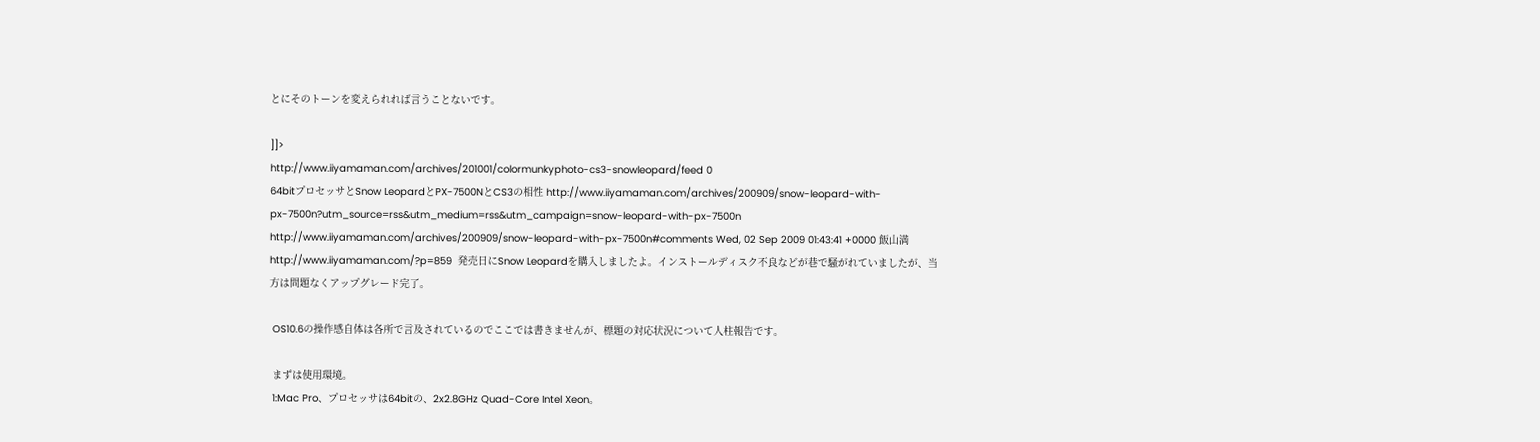とにそのトーンを変えられれば言うことないです。

]]>
http://www.iiyamaman.com/archives/201001/colormunkyphoto-cs3-snowleopard/feed 0
64bitプロセッサとSnow LeopardとPX-7500NとCS3の相性 http://www.iiyamaman.com/archives/200909/snow-leopard-with-px-7500n?utm_source=rss&utm_medium=rss&utm_campaign=snow-leopard-with-px-7500n http://www.iiyamaman.com/archives/200909/snow-leopard-with-px-7500n#comments Wed, 02 Sep 2009 01:43:41 +0000 飯山満 http://www.iiyamaman.com/?p=859  発売日にSnow Leopardを購入しましたよ。インストールディスク不良などが巷で騒がれていましたが、当方は問題なくアップグレード完了。

 OS10.6の操作感自体は各所で言及されているのでここでは書きませんが、標題の対応状況について人柱報告です。

 まずは使用環境。
 1:Mac Pro、プロセッサは64bitの、2x2.8GHz Quad-Core Intel Xeon。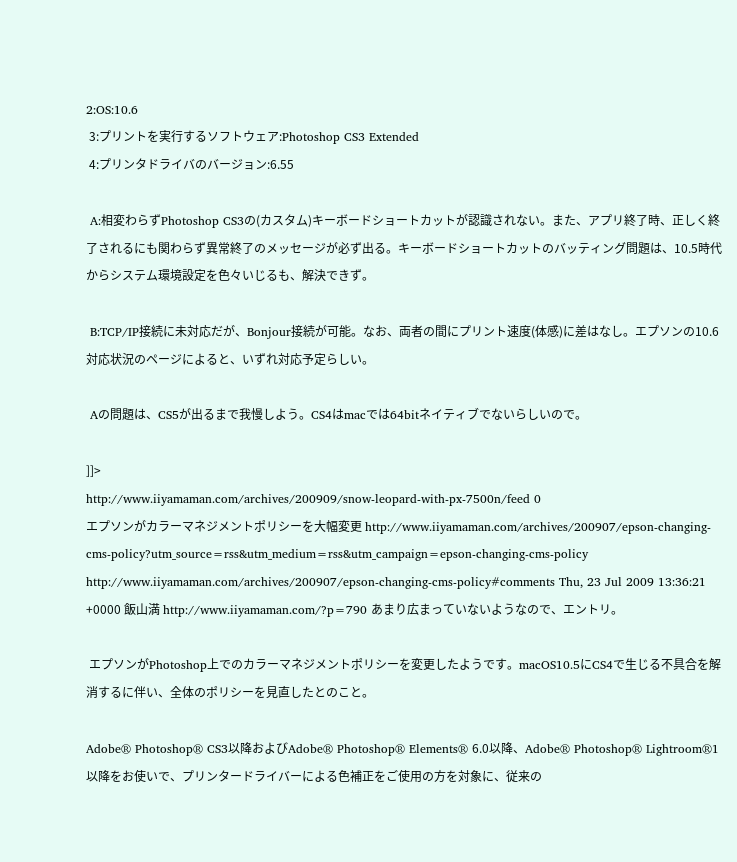2:OS:10.6
 3:プリントを実行するソフトウェア:Photoshop CS3 Extended
 4:プリンタドライバのバージョン:6.55

 A:相変わらずPhotoshop CS3の(カスタム)キーボードショートカットが認識されない。また、アプリ終了時、正しく終了されるにも関わらず異常終了のメッセージが必ず出る。キーボードショートカットのバッティング問題は、10.5時代からシステム環境設定を色々いじるも、解決できず。

 B:TCP/IP接続に未対応だが、Bonjour接続が可能。なお、両者の間にプリント速度(体感)に差はなし。エプソンの10.6対応状況のページによると、いずれ対応予定らしい。

 Aの問題は、CS5が出るまで我慢しよう。CS4はmacでは64bitネイティブでないらしいので。

]]>
http://www.iiyamaman.com/archives/200909/snow-leopard-with-px-7500n/feed 0
エプソンがカラーマネジメントポリシーを大幅変更 http://www.iiyamaman.com/archives/200907/epson-changing-cms-policy?utm_source=rss&utm_medium=rss&utm_campaign=epson-changing-cms-policy http://www.iiyamaman.com/archives/200907/epson-changing-cms-policy#comments Thu, 23 Jul 2009 13:36:21 +0000 飯山満 http://www.iiyamaman.com/?p=790 あまり広まっていないようなので、エントリ。

 エプソンがPhotoshop上でのカラーマネジメントポリシーを変更したようです。macOS10.5にCS4で生じる不具合を解消するに伴い、全体のポリシーを見直したとのこと。

Adobe® Photoshop® CS3以降およびAdobe® Photoshop® Elements® 6.0以降、Adobe® Photoshop® Lightroom®1 以降をお使いで、プリンタードライバーによる色補正をご使用の方を対象に、従来の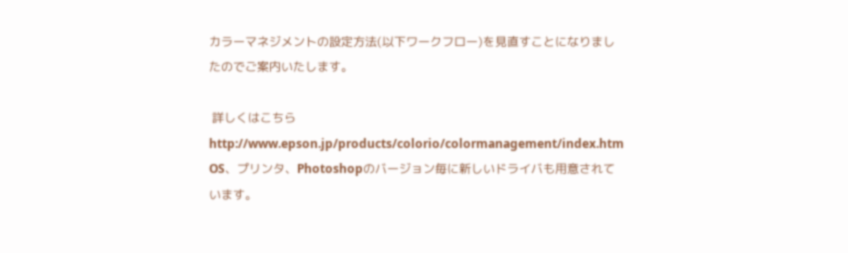カラーマネジメントの設定方法(以下ワークフロー)を見直すことになりましたのでご案内いたします。

 詳しくはこちらhttp://www.epson.jp/products/colorio/colormanagement/index.htm
OS、プリンタ、Photoshopのバージョン毎に新しいドライバも用意されています。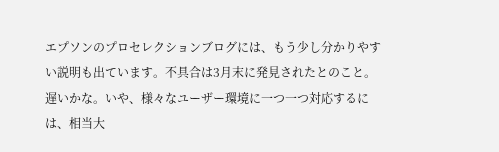エプソンのプロセレクションブログには、もう少し分かりやすい説明も出ています。不具合は3月末に発見されたとのこと。遅いかな。いや、様々なユーザー環境に一つ一つ対応するには、相当大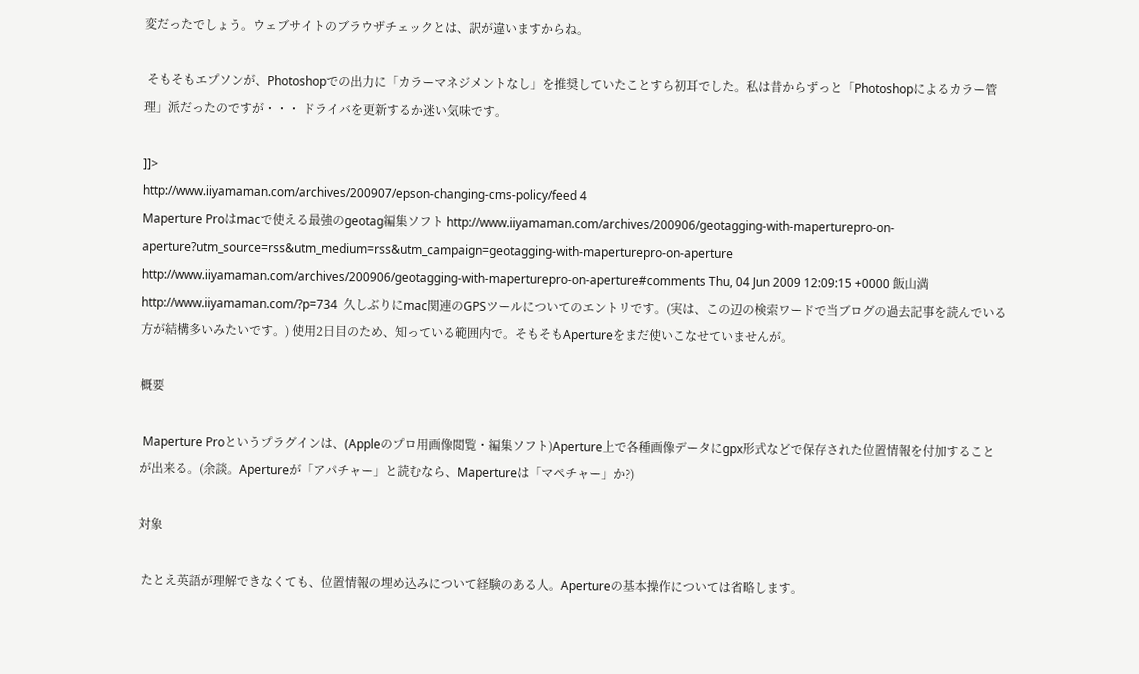変だったでしょう。ウェブサイトのブラウザチェックとは、訳が違いますからね。

 そもそもエプソンが、Photoshopでの出力に「カラーマネジメントなし」を推奨していたことすら初耳でした。私は昔からずっと「Photoshopによるカラー管理」派だったのですが・・・ ドライバを更新するか迷い気味です。

]]>
http://www.iiyamaman.com/archives/200907/epson-changing-cms-policy/feed 4
Maperture Proはmacで使える最強のgeotag編集ソフト http://www.iiyamaman.com/archives/200906/geotagging-with-maperturepro-on-aperture?utm_source=rss&utm_medium=rss&utm_campaign=geotagging-with-maperturepro-on-aperture http://www.iiyamaman.com/archives/200906/geotagging-with-maperturepro-on-aperture#comments Thu, 04 Jun 2009 12:09:15 +0000 飯山満 http://www.iiyamaman.com/?p=734  久しぶりにmac関連のGPSツールについてのエントリです。(実は、この辺の検索ワードで当ブログの過去記事を読んでいる方が結構多いみたいです。) 使用2日目のため、知っている範囲内で。そもそもApertureをまだ使いこなせていませんが。

概要

 Maperture Proというプラグインは、(Appleのプロ用画像閲覧・編集ソフト)Aperture上で各種画像データにgpx形式などで保存された位置情報を付加することが出来る。(余談。Apertureが「アパチャー」と読むなら、Mapertureは「マペチャー」か?)

対象

 たとえ英語が理解できなくても、位置情報の埋め込みについて経験のある人。Apertureの基本操作については省略します。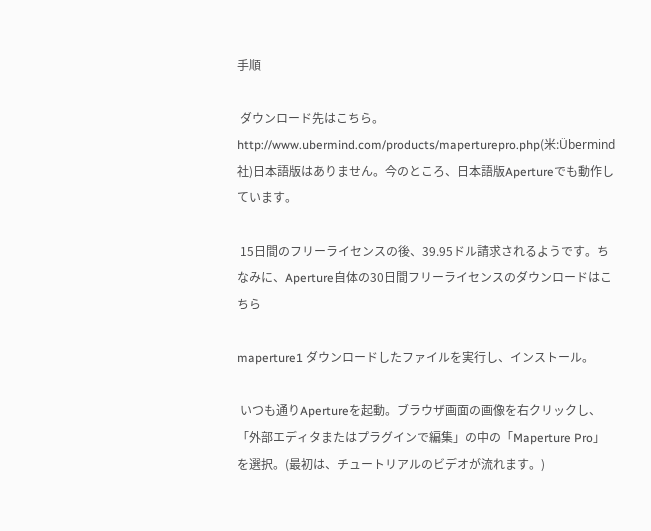手順

 ダウンロード先はこちら。http://www.ubermind.com/products/maperturepro.php(米:Übermind社)日本語版はありません。今のところ、日本語版Apertureでも動作しています。

 15日間のフリーライセンスの後、39.95ドル請求されるようです。ちなみに、Aperture自体の30日間フリーライセンスのダウンロードはこちら

maperture1 ダウンロードしたファイルを実行し、インストール。

 いつも通りApertureを起動。ブラウザ画面の画像を右クリックし、「外部エディタまたはプラグインで編集」の中の「Maperture Pro」を選択。(最初は、チュートリアルのビデオが流れます。)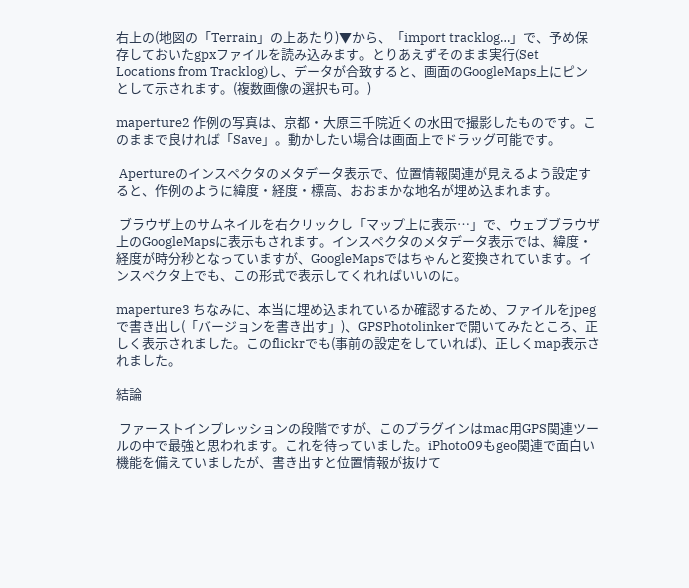右上の(地図の「Terrain」の上あたり)▼から、「import tracklog…」で、予め保存しておいたgpxファイルを読み込みます。とりあえずそのまま実行(Set Locations from Tracklog)し、データが合致すると、画面のGoogleMaps上にピンとして示されます。(複数画像の選択も可。)

maperture2 作例の写真は、京都・大原三千院近くの水田で撮影したものです。このままで良ければ「Save」。動かしたい場合は画面上でドラッグ可能です。

 Apertureのインスペクタのメタデータ表示で、位置情報関連が見えるよう設定すると、作例のように緯度・経度・標高、おおまかな地名が埋め込まれます。

 ブラウザ上のサムネイルを右クリックし「マップ上に表示…」で、ウェブブラウザ上のGoogleMapsに表示もされます。インスペクタのメタデータ表示では、緯度・経度が時分秒となっていますが、GoogleMapsではちゃんと変換されています。インスペクタ上でも、この形式で表示してくれればいいのに。

maperture3 ちなみに、本当に埋め込まれているか確認するため、ファイルをjpegで書き出し(「バージョンを書き出す」)、GPSPhotolinkerで開いてみたところ、正しく表示されました。このflickrでも(事前の設定をしていれば)、正しくmap表示されました。

結論

 ファーストインプレッションの段階ですが、このプラグインはmac用GPS関連ツールの中で最強と思われます。これを待っていました。iPhoto09もgeo関連で面白い機能を備えていましたが、書き出すと位置情報が抜けて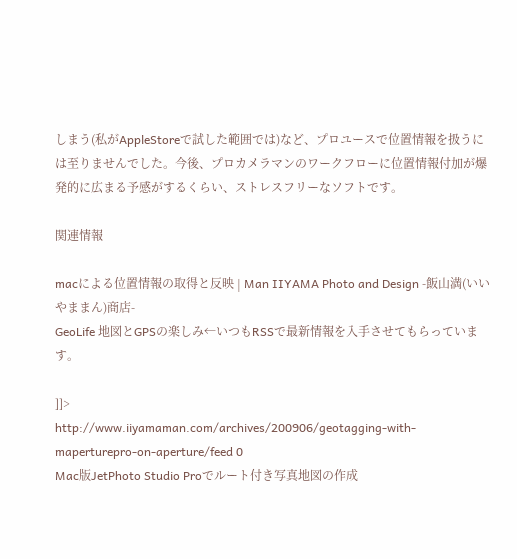しまう(私がAppleStoreで試した範囲では)など、プロユースで位置情報を扱うには至りませんでした。今後、プロカメラマンのワークフローに位置情報付加が爆発的に広まる予感がするくらい、ストレスフリーなソフトです。

関連情報

macによる位置情報の取得と反映 | Man IIYAMA Photo and Design -飯山満(いいやままん)商店-
GeoLife 地図とGPSの楽しみ←いつもRSSで最新情報を入手させてもらっています。

]]>
http://www.iiyamaman.com/archives/200906/geotagging-with-maperturepro-on-aperture/feed 0
Mac版JetPhoto Studio Proでルート付き写真地図の作成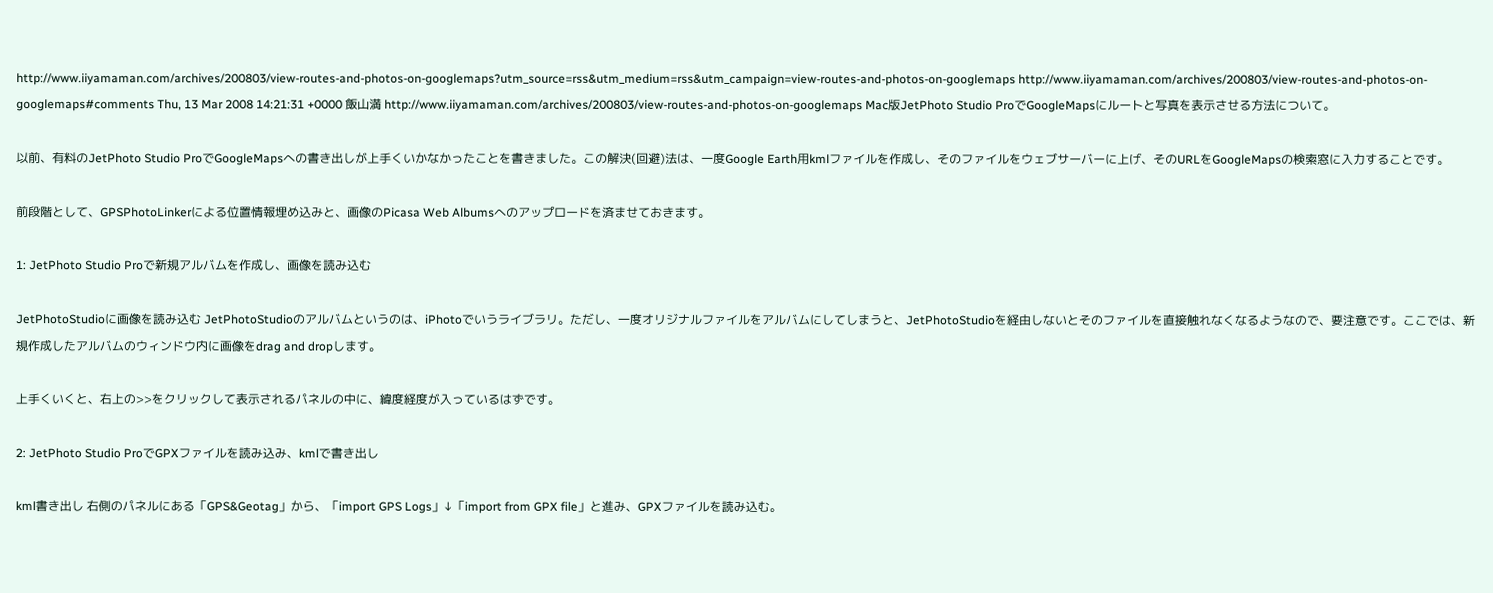http://www.iiyamaman.com/archives/200803/view-routes-and-photos-on-googlemaps?utm_source=rss&utm_medium=rss&utm_campaign=view-routes-and-photos-on-googlemaps http://www.iiyamaman.com/archives/200803/view-routes-and-photos-on-googlemaps#comments Thu, 13 Mar 2008 14:21:31 +0000 飯山満 http://www.iiyamaman.com/archives/200803/view-routes-and-photos-on-googlemaps Mac版JetPhoto Studio ProでGoogleMapsにルートと写真を表示させる方法について。

以前、有料のJetPhoto Studio ProでGoogleMapsへの書き出しが上手くいかなかったことを書きました。この解決(回避)法は、一度Google Earth用kmlファイルを作成し、そのファイルをウェブサーバーに上げ、そのURLをGoogleMapsの検索窓に入力することです。

前段階として、GPSPhotoLinkerによる位置情報埋め込みと、画像のPicasa Web Albumsへのアップロードを済ませておきます。

1: JetPhoto Studio Proで新規アルバムを作成し、画像を読み込む

JetPhotoStudioに画像を読み込む JetPhotoStudioのアルバムというのは、iPhotoでいうライブラリ。ただし、一度オリジナルファイルをアルバムにしてしまうと、JetPhotoStudioを経由しないとそのファイルを直接触れなくなるようなので、要注意です。ここでは、新規作成したアルバムのウィンドウ内に画像をdrag and dropします。

上手くいくと、右上の>>をクリックして表示されるパネルの中に、緯度経度が入っているはずです。

2: JetPhoto Studio ProでGPXファイルを読み込み、kmlで書き出し

kml書き出し 右側のパネルにある「GPS&Geotag」から、「import GPS Logs」↓「import from GPX file」と進み、GPXファイルを読み込む。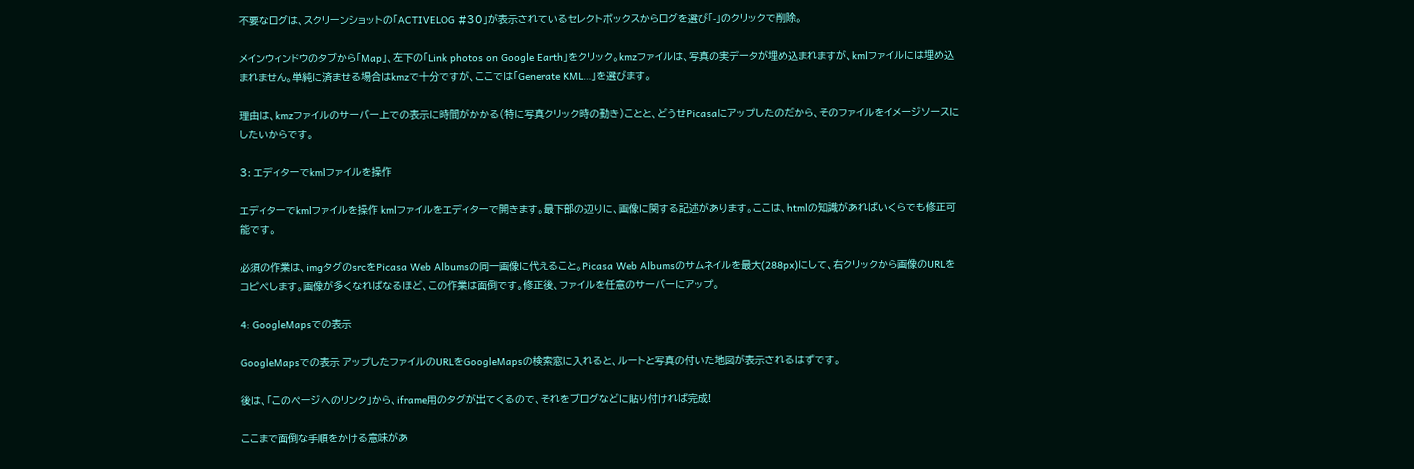不要なログは、スクリーンショットの「ACTIVELOG #30」が表示されているセレクトボックスからログを選び「-」のクリックで削除。

メインウィンドウのタブから「Map」、左下の「Link photos on Google Earth」をクリック。kmzファイルは、写真の実データが埋め込まれますが、kmlファイルには埋め込まれません。単純に済ませる場合はkmzで十分ですが、ここでは「Generate KML…」を選びます。

理由は、kmzファイルのサーバー上での表示に時間がかかる(特に写真クリック時の動き)ことと、どうせPicasaにアップしたのだから、そのファイルをイメージソースにしたいからです。

3: エディターでkmlファイルを操作

エディターでkmlファイルを操作 kmlファイルをエディターで開きます。最下部の辺りに、画像に関する記述があります。ここは、htmlの知識があればいくらでも修正可能です。

必須の作業は、imgタグのsrcをPicasa Web Albumsの同一画像に代えること。Picasa Web Albumsのサムネイルを最大(288px)にして、右クリックから画像のURLをコピペします。画像が多くなればなるほど、この作業は面倒です。修正後、ファイルを任意のサーバーにアップ。

4: GoogleMapsでの表示

GoogleMapsでの表示 アップしたファイルのURLをGoogleMapsの検索窓に入れると、ルートと写真の付いた地図が表示されるはずです。

後は、「このぺージへのリンク」から、iframe用のタグが出てくるので、それをブログなどに貼り付ければ完成!

ここまで面倒な手順をかける意味があ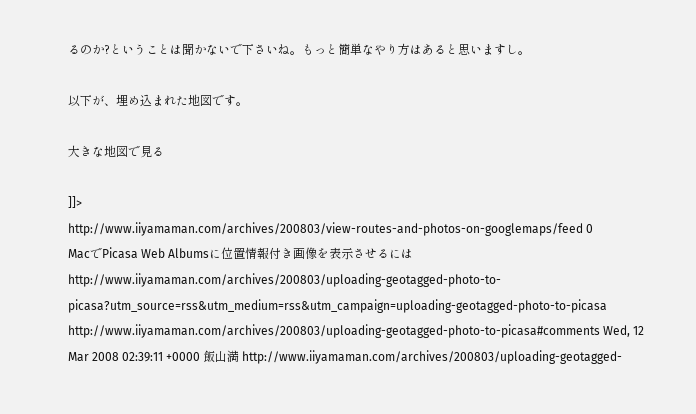るのか?ということは聞かないで下さいね。もっと簡単なやり方はあると思いますし。

以下が、埋め込まれた地図です。

大きな地図で見る

]]>
http://www.iiyamaman.com/archives/200803/view-routes-and-photos-on-googlemaps/feed 0
MacでPicasa Web Albumsに位置情報付き画像を表示させるには http://www.iiyamaman.com/archives/200803/uploading-geotagged-photo-to-picasa?utm_source=rss&utm_medium=rss&utm_campaign=uploading-geotagged-photo-to-picasa http://www.iiyamaman.com/archives/200803/uploading-geotagged-photo-to-picasa#comments Wed, 12 Mar 2008 02:39:11 +0000 飯山満 http://www.iiyamaman.com/archives/200803/uploading-geotagged-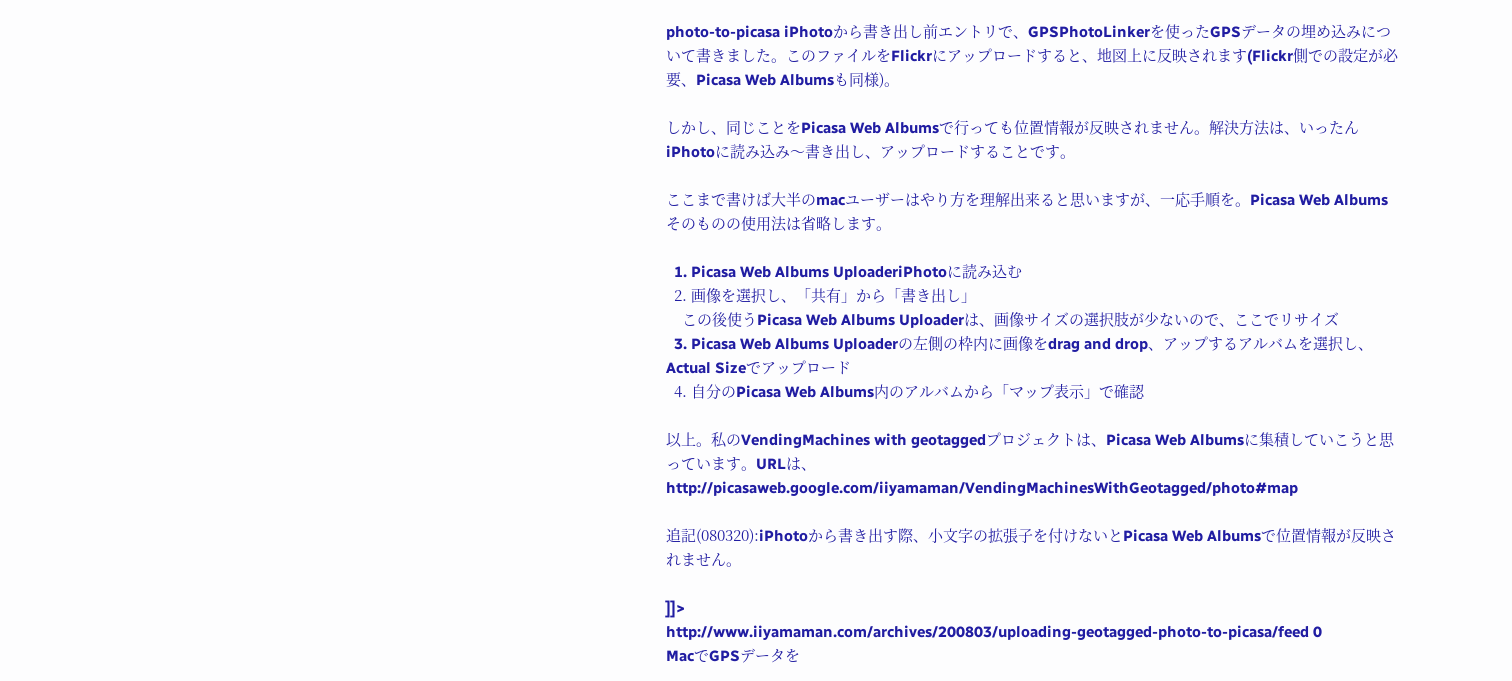photo-to-picasa iPhotoから書き出し前エントリで、GPSPhotoLinkerを使ったGPSデータの埋め込みについて書きました。このファイルをFlickrにアップロードすると、地図上に反映されます(Flickr側での設定が必要、Picasa Web Albumsも同様)。

しかし、同じことをPicasa Web Albumsで行っても位置情報が反映されません。解決方法は、いったんiPhotoに読み込み〜書き出し、アップロードすることです。

ここまで書けば大半のmacユーザーはやり方を理解出来ると思いますが、一応手順を。Picasa Web Albumsそのものの使用法は省略します。

  1. Picasa Web Albums UploaderiPhotoに読み込む
  2. 画像を選択し、「共有」から「書き出し」
    この後使うPicasa Web Albums Uploaderは、画像サイズの選択肢が少ないので、ここでリサイズ
  3. Picasa Web Albums Uploaderの左側の枠内に画像をdrag and drop、アップするアルバムを選択し、Actual Sizeでアップロード
  4. 自分のPicasa Web Albums内のアルバムから「マップ表示」で確認

以上。私のVendingMachines with geotaggedプロジェクトは、Picasa Web Albumsに集積していこうと思っています。URLは、
http://picasaweb.google.com/iiyamaman/VendingMachinesWithGeotagged/photo#map

追記(080320):iPhotoから書き出す際、小文字の拡張子を付けないとPicasa Web Albumsで位置情報が反映されません。

]]>
http://www.iiyamaman.com/archives/200803/uploading-geotagged-photo-to-picasa/feed 0
MacでGPSデータを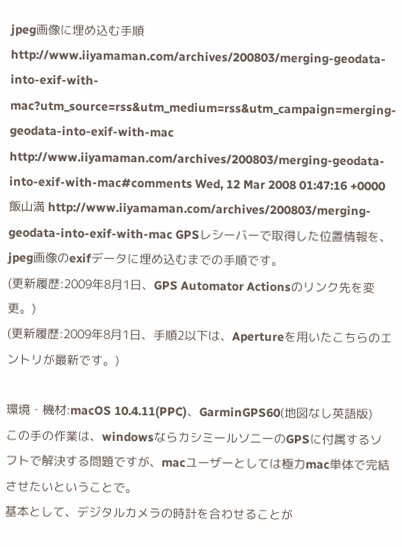jpeg画像に埋め込む手順 http://www.iiyamaman.com/archives/200803/merging-geodata-into-exif-with-mac?utm_source=rss&utm_medium=rss&utm_campaign=merging-geodata-into-exif-with-mac http://www.iiyamaman.com/archives/200803/merging-geodata-into-exif-with-mac#comments Wed, 12 Mar 2008 01:47:16 +0000 飯山満 http://www.iiyamaman.com/archives/200803/merging-geodata-into-exif-with-mac GPSレシーバーで取得した位置情報を、jpeg画像のexifデータに埋め込むまでの手順です。
(更新履歴:2009年8月1日、GPS Automator Actionsのリンク先を変更。)
(更新履歴:2009年8月1日、手順2以下は、Apertureを用いたこちらのエントリが最新です。)

環境・機材:macOS 10.4.11(PPC)、GarminGPS60(地図なし英語版)
この手の作業は、windowsならカシミールソニーのGPSに付属するソフトで解決する問題ですが、macユーザーとしては極力mac単体で完結させたいということで。
基本として、デジタルカメラの時計を合わせることが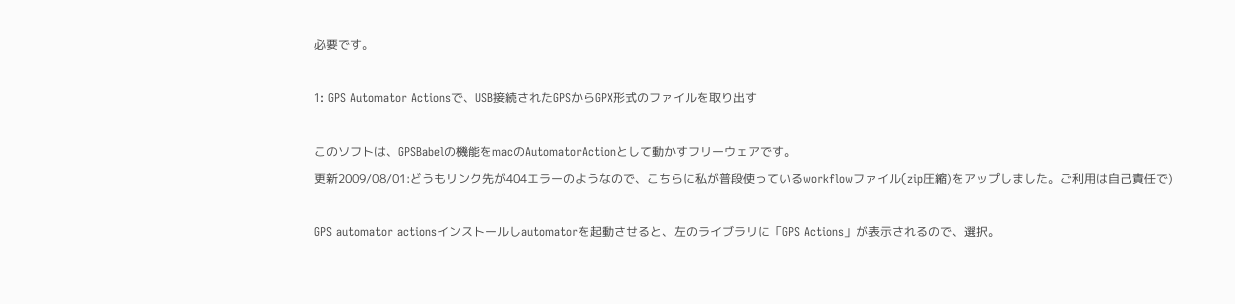必要です。

1: GPS Automator Actionsで、USB接続されたGPSからGPX形式のファイルを取り出す

このソフトは、GPSBabelの機能をmacのAutomatorActionとして動かすフリーウェアです。
更新2009/08/01:どうもリンク先が404エラーのようなので、こちらに私が普段使っているworkflowファイル(zip圧縮)をアップしました。ご利用は自己責任で)

GPS automator actionsインストールしautomatorを起動させると、左のライブラリに「GPS Actions」が表示されるので、選択。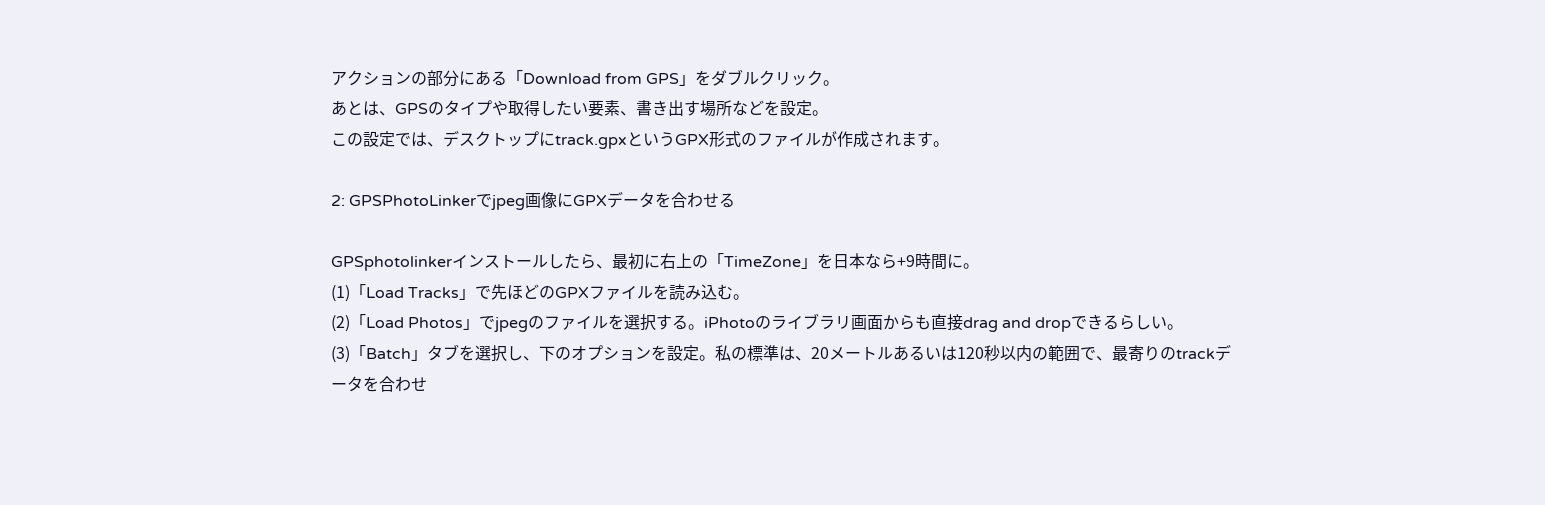アクションの部分にある「Download from GPS」をダブルクリック。
あとは、GPSのタイプや取得したい要素、書き出す場所などを設定。
この設定では、デスクトップにtrack.gpxというGPX形式のファイルが作成されます。

2: GPSPhotoLinkerでjpeg画像にGPXデータを合わせる

GPSphotolinkerインストールしたら、最初に右上の「TimeZone」を日本なら+9時間に。
(1)「Load Tracks」で先ほどのGPXファイルを読み込む。
(2)「Load Photos」でjpegのファイルを選択する。iPhotoのライブラリ画面からも直接drag and dropできるらしい。
(3)「Batch」タブを選択し、下のオプションを設定。私の標準は、20メートルあるいは120秒以内の範囲で、最寄りのtrackデータを合わせ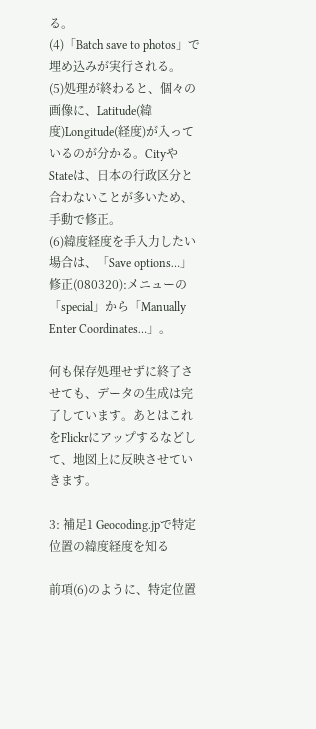る。
(4)「Batch save to photos」で埋め込みが実行される。
(5)処理が終わると、個々の画像に、Latitude(緯度)Longitude(経度)が入っているのが分かる。CityやStateは、日本の行政区分と合わないことが多いため、手動で修正。
(6)緯度経度を手入力したい場合は、「Save options…」修正(080320):メニューの「special」から「Manually Enter Coordinates…」。

何も保存処理せずに終了させても、データの生成は完了しています。あとはこれをFlickrにアップするなどして、地図上に反映させていきます。

3: 補足1 Geocoding.jpで特定位置の緯度経度を知る

前項(6)のように、特定位置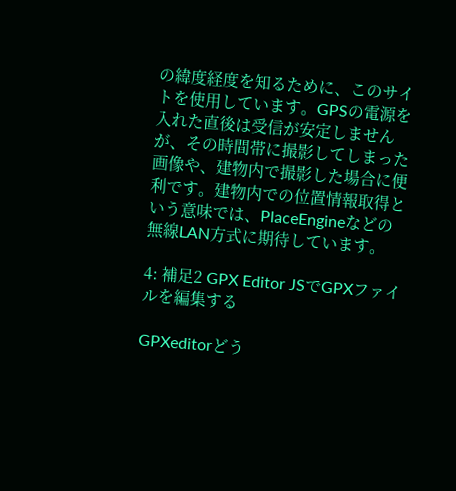の緯度経度を知るために、このサイトを使用しています。GPSの電源を入れた直後は受信が安定しませんが、その時間帯に撮影してしまった画像や、建物内で撮影した場合に便利です。建物内での位置情報取得という意味では、PlaceEngineなどの無線LAN方式に期待しています。

4: 補足2 GPX Editor JSでGPXファイルを編集する

GPXeditorどう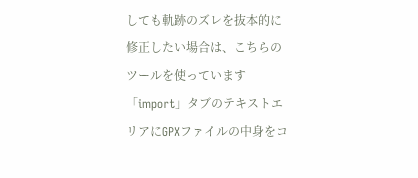しても軌跡のズレを抜本的に修正したい場合は、こちらのツールを使っています
「import」タブのテキストエリアにGPXファイルの中身をコ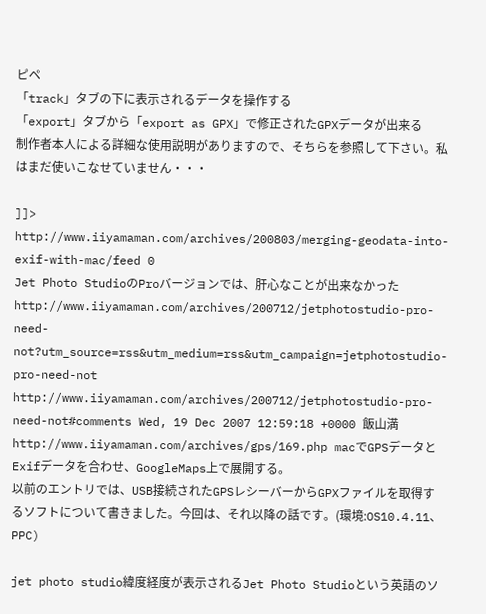ピペ
「track」タブの下に表示されるデータを操作する
「export」タブから「export as GPX」で修正されたGPXデータが出来る
制作者本人による詳細な使用説明がありますので、そちらを参照して下さい。私はまだ使いこなせていません・・・

]]>
http://www.iiyamaman.com/archives/200803/merging-geodata-into-exif-with-mac/feed 0
Jet Photo StudioのProバージョンでは、肝心なことが出来なかった http://www.iiyamaman.com/archives/200712/jetphotostudio-pro-need-not?utm_source=rss&utm_medium=rss&utm_campaign=jetphotostudio-pro-need-not http://www.iiyamaman.com/archives/200712/jetphotostudio-pro-need-not#comments Wed, 19 Dec 2007 12:59:18 +0000 飯山満 http://www.iiyamaman.com/archives/gps/169.php macでGPSデータとExifデータを合わせ、GoogleMaps上で展開する。
以前のエントリでは、USB接続されたGPSレシーバーからGPXファイルを取得するソフトについて書きました。今回は、それ以降の話です。(環境:OS10.4.11、PPC)

jet photo studio緯度経度が表示されるJet Photo Studioという英語のソ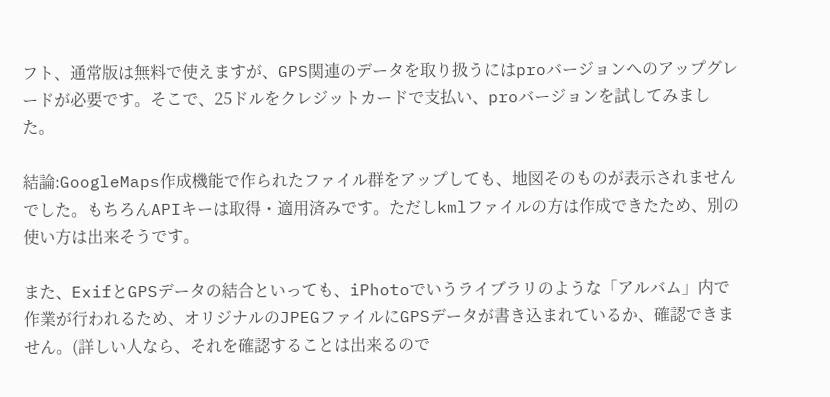フト、通常版は無料で使えますが、GPS関連のデータを取り扱うにはproバージョンへのアップグレードが必要です。そこで、25ドルをクレジットカードで支払い、proバージョンを試してみました。

結論:GoogleMaps作成機能で作られたファイル群をアップしても、地図そのものが表示されませんでした。もちろんAPIキーは取得・適用済みです。ただしkmlファイルの方は作成できたため、別の使い方は出来そうです。

また、ExifとGPSデータの結合といっても、iPhotoでいうライブラリのような「アルバム」内で作業が行われるため、オリジナルのJPEGファイルにGPSデータが書き込まれているか、確認できません。(詳しい人なら、それを確認することは出来るので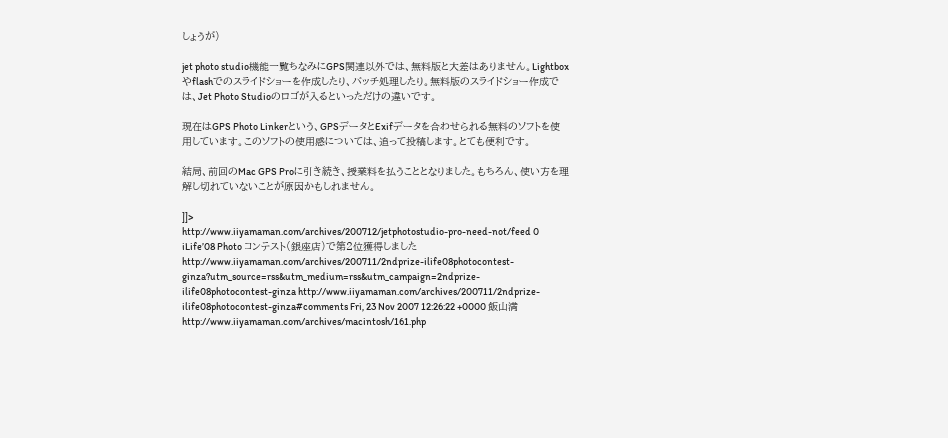しょうが)

jet photo studio機能一覧ちなみにGPS関連以外では、無料版と大差はありません。Lightboxやflashでのスライドショーを作成したり、バッチ処理したり。無料版のスライドショー作成では、Jet Photo Studioのロゴが入るといっただけの違いです。

現在はGPS Photo Linkerという、GPSデータとExifデータを合わせられる無料のソフトを使用しています。このソフトの使用感については、追って投稿します。とても便利です。

結局、前回のMac GPS Proに引き続き、授業料を払うこととなりました。もちろん、使い方を理解し切れていないことが原因かもしれません。

]]>
http://www.iiyamaman.com/archives/200712/jetphotostudio-pro-need-not/feed 0
iLife’08 Photo コンテスト(銀座店)で第2位獲得しました http://www.iiyamaman.com/archives/200711/2ndprize-ilife08photocontest-ginza?utm_source=rss&utm_medium=rss&utm_campaign=2ndprize-ilife08photocontest-ginza http://www.iiyamaman.com/archives/200711/2ndprize-ilife08photocontest-ginza#comments Fri, 23 Nov 2007 12:26:22 +0000 飯山満 http://www.iiyamaman.com/archives/macintosh/161.php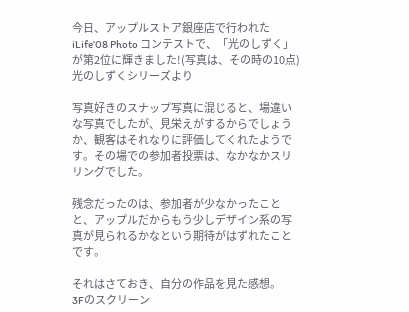今日、アップルストア銀座店で行われたiLife’08 Photo コンテストで、「光のしずく」が第2位に輝きました!(写真は、その時の10点)光のしずくシリーズより

写真好きのスナップ写真に混じると、場違いな写真でしたが、見栄えがするからでしょうか、観客はそれなりに評価してくれたようです。その場での参加者投票は、なかなかスリリングでした。

残念だったのは、参加者が少なかったことと、アップルだからもう少しデザイン系の写真が見られるかなという期待がはずれたことです。

それはさておき、自分の作品を見た感想。
3Fのスクリーン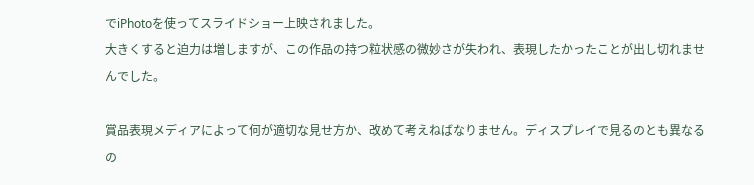でiPhotoを使ってスライドショー上映されました。
大きくすると迫力は増しますが、この作品の持つ粒状感の微妙さが失われ、表現したかったことが出し切れませんでした。

賞品表現メディアによって何が適切な見せ方か、改めて考えねばなりません。ディスプレイで見るのとも異なるの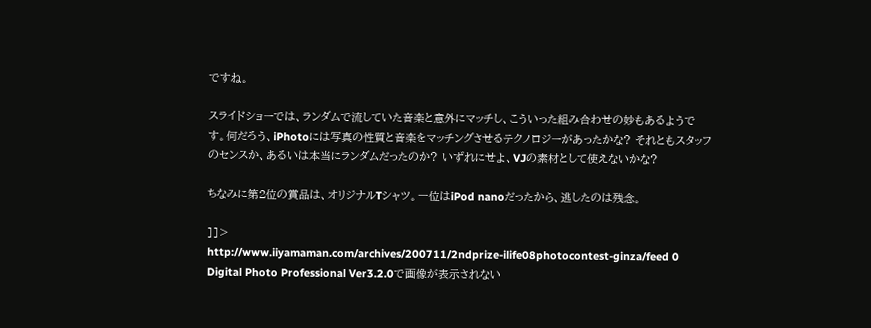ですね。

スライドショーでは、ランダムで流していた音楽と意外にマッチし、こういった組み合わせの妙もあるようです。何だろう、iPhotoには写真の性質と音楽をマッチングさせるテクノロジーがあったかな? それともスタッフのセンスか、あるいは本当にランダムだったのか? いずれにせよ、VJの素材として使えないかな?

ちなみに第2位の賞品は、オリジナルTシャツ。一位はiPod nanoだったから、逃したのは残念。

]]>
http://www.iiyamaman.com/archives/200711/2ndprize-ilife08photocontest-ginza/feed 0
Digital Photo Professional Ver3.2.0で画像が表示されない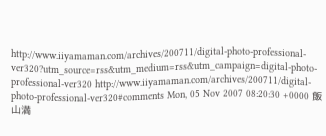http://www.iiyamaman.com/archives/200711/digital-photo-professional-ver320?utm_source=rss&utm_medium=rss&utm_campaign=digital-photo-professional-ver320 http://www.iiyamaman.com/archives/200711/digital-photo-professional-ver320#comments Mon, 05 Nov 2007 08:20:30 +0000 飯山満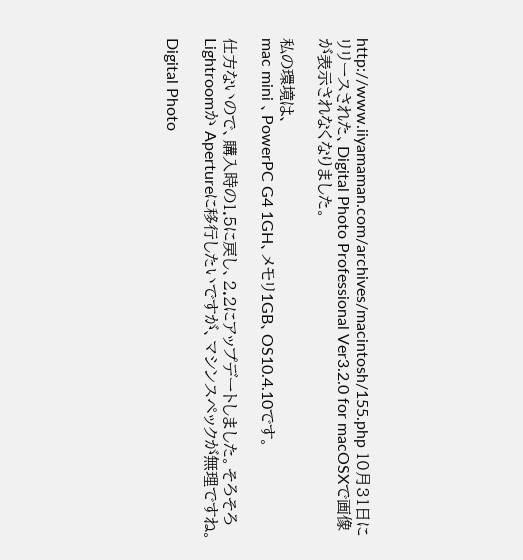http://www.iiyamaman.com/archives/macintosh/155.php 10月31日にリリースされた、Digital Photo Professional Ver3.2.0 for macOSXで画像が表示されなくなりました。

私の環境は、
mac mini 、PowerPC G4 1GH、メモリ1GB、OS10.4.10です。

仕方ないので、購入時の1.5に戻し、2.2にアップデートしました。そろそろLightroomか Apertureに移行したいですが、マシンスペックが無理ですね。

Digital Photo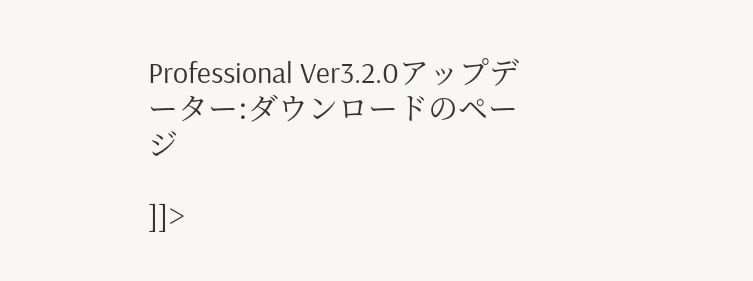Professional Ver3.2.0アップデーター:ダウンロードのページ

]]>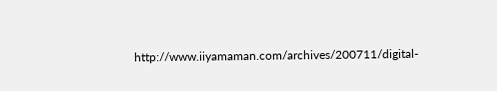http://www.iiyamaman.com/archives/200711/digital-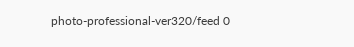photo-professional-ver320/feed 0